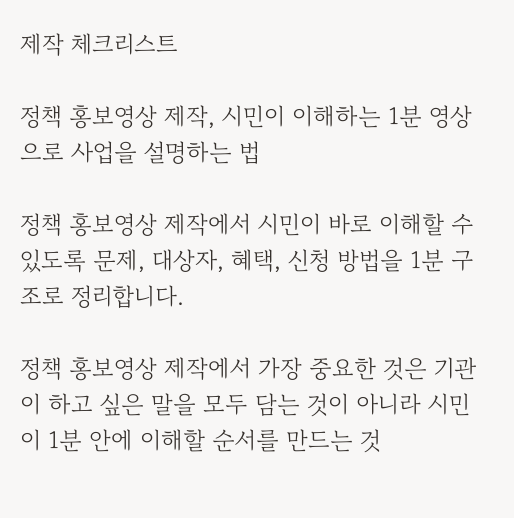제작 체크리스트

정책 홍보영상 제작, 시민이 이해하는 1분 영상으로 사업을 설명하는 법

정책 홍보영상 제작에서 시민이 바로 이해할 수 있도록 문제, 대상자, 혜택, 신청 방법을 1분 구조로 정리합니다.

정책 홍보영상 제작에서 가장 중요한 것은 기관이 하고 싶은 말을 모두 담는 것이 아니라 시민이 1분 안에 이해할 순서를 만드는 것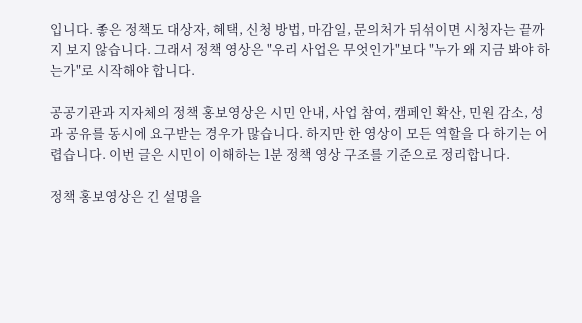입니다. 좋은 정책도 대상자, 혜택, 신청 방법, 마감일, 문의처가 뒤섞이면 시청자는 끝까지 보지 않습니다. 그래서 정책 영상은 "우리 사업은 무엇인가"보다 "누가 왜 지금 봐야 하는가"로 시작해야 합니다.

공공기관과 지자체의 정책 홍보영상은 시민 안내, 사업 참여, 캠페인 확산, 민원 감소, 성과 공유를 동시에 요구받는 경우가 많습니다. 하지만 한 영상이 모든 역할을 다 하기는 어렵습니다. 이번 글은 시민이 이해하는 1분 정책 영상 구조를 기준으로 정리합니다.

정책 홍보영상은 긴 설명을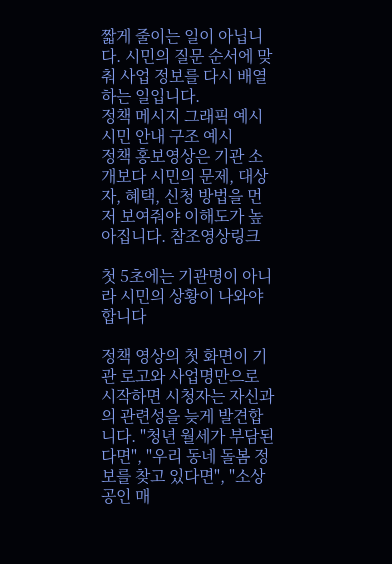짧게 줄이는 일이 아닙니다. 시민의 질문 순서에 맞춰 사업 정보를 다시 배열하는 일입니다.
정책 메시지 그래픽 예시시민 안내 구조 예시
정책 홍보영상은 기관 소개보다 시민의 문제, 대상자, 혜택, 신청 방법을 먼저 보여줘야 이해도가 높아집니다. 참조영상링크

첫 5초에는 기관명이 아니라 시민의 상황이 나와야 합니다

정책 영상의 첫 화면이 기관 로고와 사업명만으로 시작하면 시청자는 자신과의 관련성을 늦게 발견합니다. "청년 월세가 부담된다면", "우리 동네 돌봄 정보를 찾고 있다면", "소상공인 매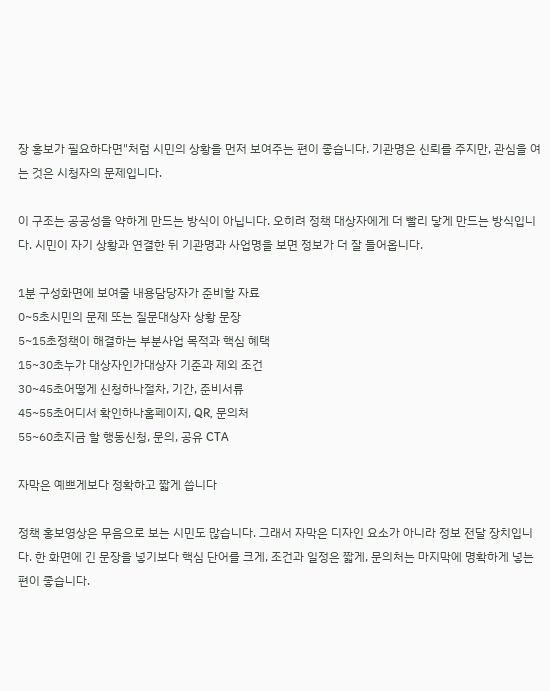장 홍보가 필요하다면"처럼 시민의 상황을 먼저 보여주는 편이 좋습니다. 기관명은 신뢰를 주지만, 관심을 여는 것은 시청자의 문제입니다.

이 구조는 공공성을 약하게 만드는 방식이 아닙니다. 오히려 정책 대상자에게 더 빨리 닿게 만드는 방식입니다. 시민이 자기 상황과 연결한 뒤 기관명과 사업명을 보면 정보가 더 잘 들어옵니다.

1분 구성화면에 보여줄 내용담당자가 준비할 자료
0~5초시민의 문제 또는 질문대상자 상황 문장
5~15초정책이 해결하는 부분사업 목적과 핵심 혜택
15~30초누가 대상자인가대상자 기준과 제외 조건
30~45초어떻게 신청하나절차, 기간, 준비서류
45~55초어디서 확인하나홈페이지, QR, 문의처
55~60초지금 할 행동신청, 문의, 공유 CTA

자막은 예쁘게보다 정확하고 짧게 씁니다

정책 홍보영상은 무음으로 보는 시민도 많습니다. 그래서 자막은 디자인 요소가 아니라 정보 전달 장치입니다. 한 화면에 긴 문장을 넣기보다 핵심 단어를 크게, 조건과 일정은 짧게, 문의처는 마지막에 명확하게 넣는 편이 좋습니다.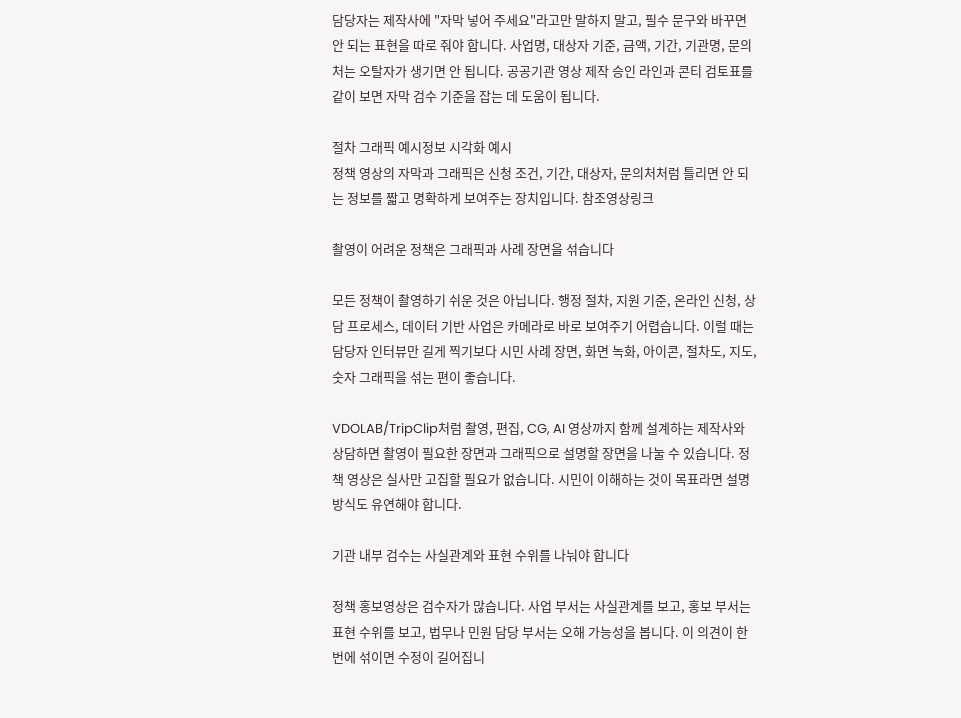담당자는 제작사에 "자막 넣어 주세요"라고만 말하지 말고, 필수 문구와 바꾸면 안 되는 표현을 따로 줘야 합니다. 사업명, 대상자 기준, 금액, 기간, 기관명, 문의처는 오탈자가 생기면 안 됩니다. 공공기관 영상 제작 승인 라인과 콘티 검토표를 같이 보면 자막 검수 기준을 잡는 데 도움이 됩니다.

절차 그래픽 예시정보 시각화 예시
정책 영상의 자막과 그래픽은 신청 조건, 기간, 대상자, 문의처처럼 틀리면 안 되는 정보를 짧고 명확하게 보여주는 장치입니다. 참조영상링크

촬영이 어려운 정책은 그래픽과 사례 장면을 섞습니다

모든 정책이 촬영하기 쉬운 것은 아닙니다. 행정 절차, 지원 기준, 온라인 신청, 상담 프로세스, 데이터 기반 사업은 카메라로 바로 보여주기 어렵습니다. 이럴 때는 담당자 인터뷰만 길게 찍기보다 시민 사례 장면, 화면 녹화, 아이콘, 절차도, 지도, 숫자 그래픽을 섞는 편이 좋습니다.

VDOLAB/TripClip처럼 촬영, 편집, CG, AI 영상까지 함께 설계하는 제작사와 상담하면 촬영이 필요한 장면과 그래픽으로 설명할 장면을 나눌 수 있습니다. 정책 영상은 실사만 고집할 필요가 없습니다. 시민이 이해하는 것이 목표라면 설명 방식도 유연해야 합니다.

기관 내부 검수는 사실관계와 표현 수위를 나눠야 합니다

정책 홍보영상은 검수자가 많습니다. 사업 부서는 사실관계를 보고, 홍보 부서는 표현 수위를 보고, 법무나 민원 담당 부서는 오해 가능성을 봅니다. 이 의견이 한 번에 섞이면 수정이 길어집니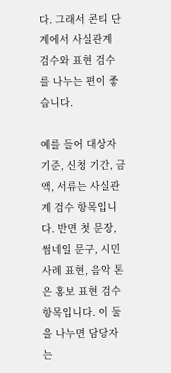다. 그래서 콘티 단계에서 사실관계 검수와 표현 검수를 나누는 편이 좋습니다.

예를 들어 대상자 기준, 신청 기간, 금액, 서류는 사실관계 검수 항목입니다. 반면 첫 문장, 썸네일 문구, 시민 사례 표현, 음악 톤은 홍보 표현 검수 항목입니다. 이 둘을 나누면 담당자는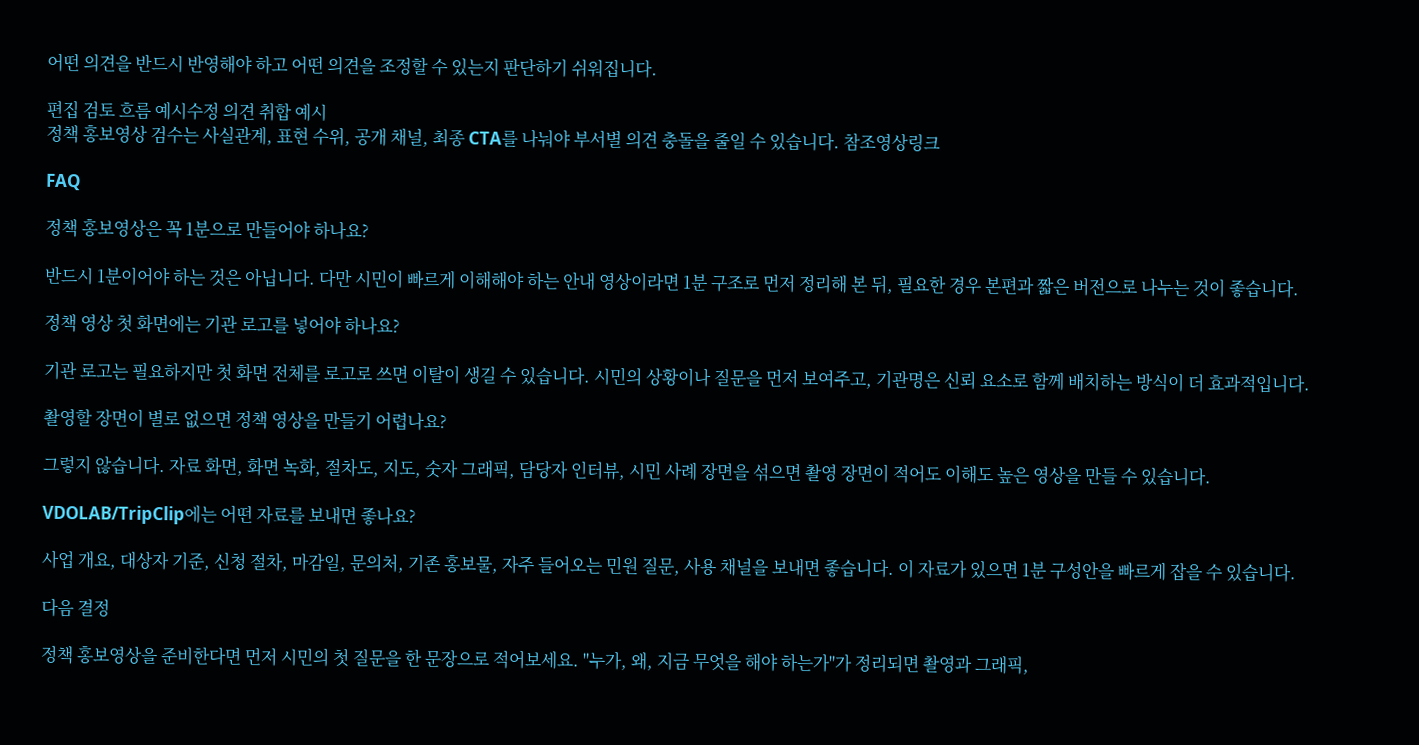어떤 의견을 반드시 반영해야 하고 어떤 의견을 조정할 수 있는지 판단하기 쉬워집니다.

편집 검토 흐름 예시수정 의견 취합 예시
정책 홍보영상 검수는 사실관계, 표현 수위, 공개 채널, 최종 CTA를 나눠야 부서별 의견 충돌을 줄일 수 있습니다. 참조영상링크

FAQ

정책 홍보영상은 꼭 1분으로 만들어야 하나요?

반드시 1분이어야 하는 것은 아닙니다. 다만 시민이 빠르게 이해해야 하는 안내 영상이라면 1분 구조로 먼저 정리해 본 뒤, 필요한 경우 본편과 짧은 버전으로 나누는 것이 좋습니다.

정책 영상 첫 화면에는 기관 로고를 넣어야 하나요?

기관 로고는 필요하지만 첫 화면 전체를 로고로 쓰면 이탈이 생길 수 있습니다. 시민의 상황이나 질문을 먼저 보여주고, 기관명은 신뢰 요소로 함께 배치하는 방식이 더 효과적입니다.

촬영할 장면이 별로 없으면 정책 영상을 만들기 어렵나요?

그렇지 않습니다. 자료 화면, 화면 녹화, 절차도, 지도, 숫자 그래픽, 담당자 인터뷰, 시민 사례 장면을 섞으면 촬영 장면이 적어도 이해도 높은 영상을 만들 수 있습니다.

VDOLAB/TripClip에는 어떤 자료를 보내면 좋나요?

사업 개요, 대상자 기준, 신청 절차, 마감일, 문의처, 기존 홍보물, 자주 들어오는 민원 질문, 사용 채널을 보내면 좋습니다. 이 자료가 있으면 1분 구성안을 빠르게 잡을 수 있습니다.

다음 결정

정책 홍보영상을 준비한다면 먼저 시민의 첫 질문을 한 문장으로 적어보세요. "누가, 왜, 지금 무엇을 해야 하는가"가 정리되면 촬영과 그래픽,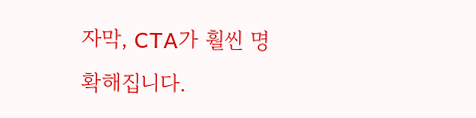자막, CTA가 훨씬 명확해집니다.